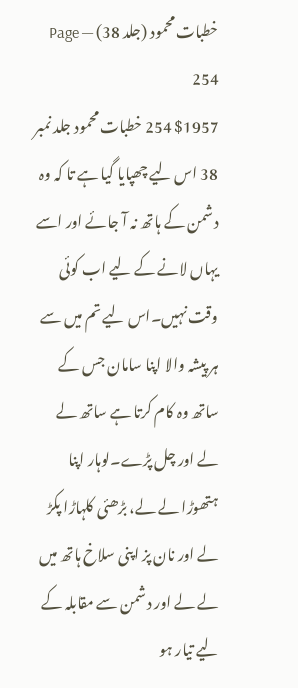خطبات محمود (جلد 38) — Page 254
$1957 254 خطبات محمود جلد نمبر 38 اس لیے چھپایا گیا ہے تا کہ وہ دشمن کے ہاتھ نہ آ جائے اور اسے یہاں لانے کے لیے اب کوئی وقت نہیں۔اس لیے تم میں سے ہر پیشہ والا اپنا سامان جس کے ساتھ وہ کام کرتا ہے ساتھ لے لے اور چل پڑے۔لوہار اپنا ہتھوڑا لے لے، بڑھئی کلہاڑا پکڑ لے اور نان پز اپنی سلاخ ہاتھ میں لے لے اور دشمن سے مقابلہ کے لیے تیار ہو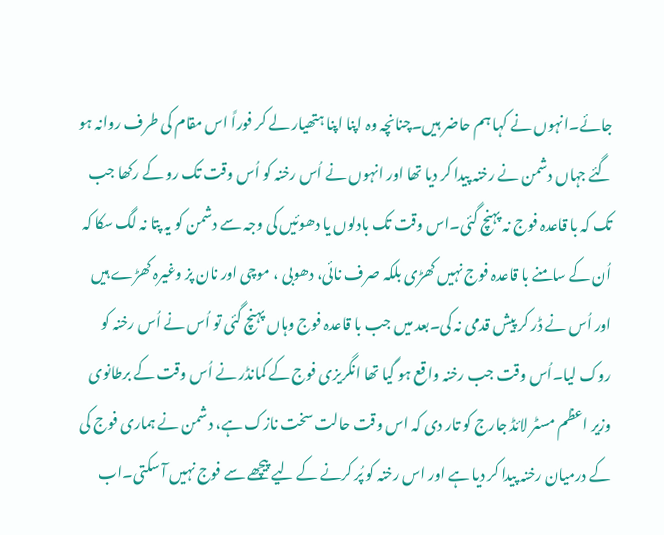جائے۔انہوں نے کہا ہم حاضر ہیں۔چنانچہ وہ اپنا اپنا ہتھیار لے کر فوراً اس مقام کی طرف روانہ ہو گئے جہاں دشمن نے رخنہ پیدا کر دیا تھا اور انہوں نے اُس رخنہ کو اُس وقت تک رو کے رکھا جب تک کہ با قاعدہ فوج نہ پہنچ گئی۔اس وقت تک بادلوں یا دھوئیں کی وجہ سے دشمن کو یہ پتا نہ لگ سکا کہ اُن کے سامنے با قاعدہ فوج نہیں کھڑی بلکہ صرف نائی، دھوبی ، موچی اور نان پز وغیرہ کھڑے ہیں اور اُس نے ڈر کر پیش قدمی نہ کی۔بعد میں جب با قاعدہ فوج وہاں پہنچ گئی تو اُس نے اُس رخنہ کو روک لیا۔اُس وقت جب رخنہ واقع ہو گیا تھا انگریزی فوج کے کمانڈر نے اُس وقت کے برطانوی وزیر اعظم مسٹر لائڈ جارج کو تار دی کہ اس وقت حالت سخت نازک ہے، دشمن نے ہماری فوج کی کے درمیان رخنہ پیدا کر دیا ہے اور اس رخنہ کو پُر کرنے کے لیے پیچھے سے فوج نہیں آ سکتی۔اب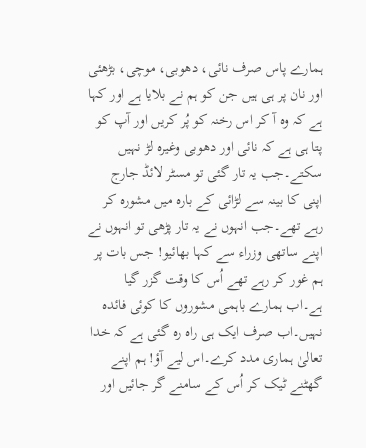ہمارے پاس صرف نائی، دھوبی، موچی، بڑھئی اور نان پر ہی ہیں جن کو ہم نے بلایا ہے اور کہا ہے کہ وہ آ کر اس رخنہ کو پُر کریں اور آپ کو پتا ہی ہے کہ نائی اور دھوبی وغیرہ لڑ نہیں سکتے۔جب یہ تار گئی تو مسٹر لائڈ جارج اپنی کا بینہ سے لڑائی کے بارہ میں مشورہ کر رہے تھے۔جب انہوں نے یہ تار پڑھی تو انہوں نے اپنے ساتھی وزراء سے کہا بھائیو! جس بات پر ہم غور کر رہے تھے اُس کا وقت گزر گیا ہے۔اب ہمارے باہمی مشوروں کا کوئی فائدہ نہیں۔اب صرف ایک ہی راہ رہ گئی ہے کہ خدا تعالیٰ ہماری مدد کرے۔اس لیے آؤ! ہم اپنے گھٹنے ٹیک کر اُس کے سامنے گر جائیں اور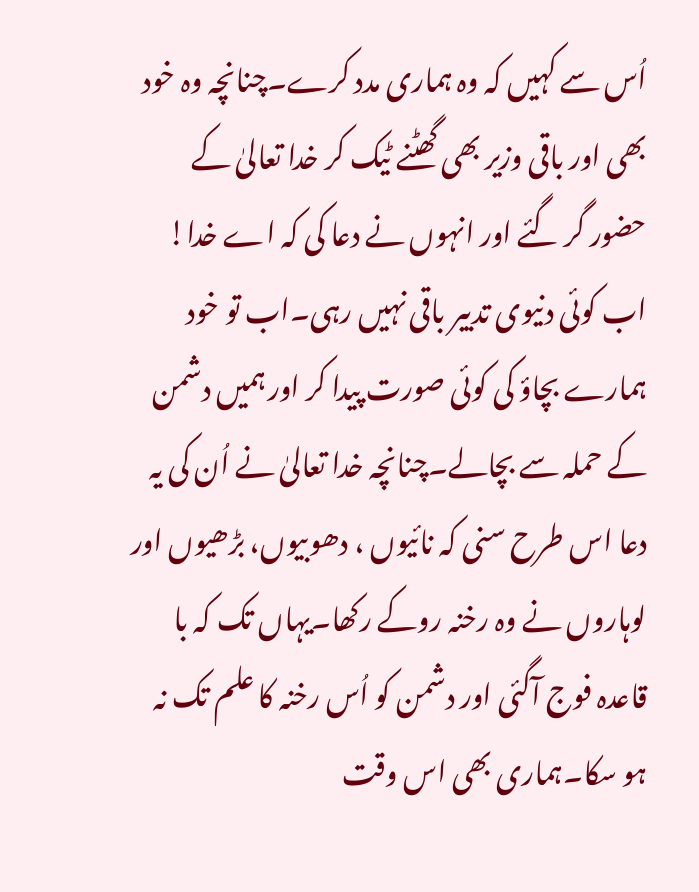اُس سے کہیں کہ وہ ہماری مدد کرے۔چنانچہ وہ خود بھی اور باقی وزیر بھی گھٹنے ٹیک کر خدا تعالیٰ کے حضور گر گئے اور انہوں نے دعا کی کہ اے خدا! اب کوئی دنیوی تدبیر باقی نہیں رہی۔اب تو خود ہمارے بچاؤ کی کوئی صورت پیدا کر اور ہمیں دشمن کے حملہ سے بچالے۔چنانچہ خدا تعالیٰ نے اُن کی یہ دعا اس طرح سنی کہ نائیوں ، دھوبیوں، بڑھیوں اور لوہاروں نے وہ رخنہ روکے رکھا۔یہاں تک کہ با قاعدہ فوج آگئی اور دشمن کو اُس رخنہ کا علم تک نہ ہو سکا۔ہماری بھی اس وقت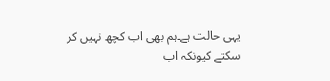یہی حالت ہے۔ہم بھی اب کچھ نہیں کر سکتے کیونکہ اب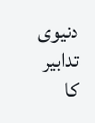دنیوی تدابیر کا